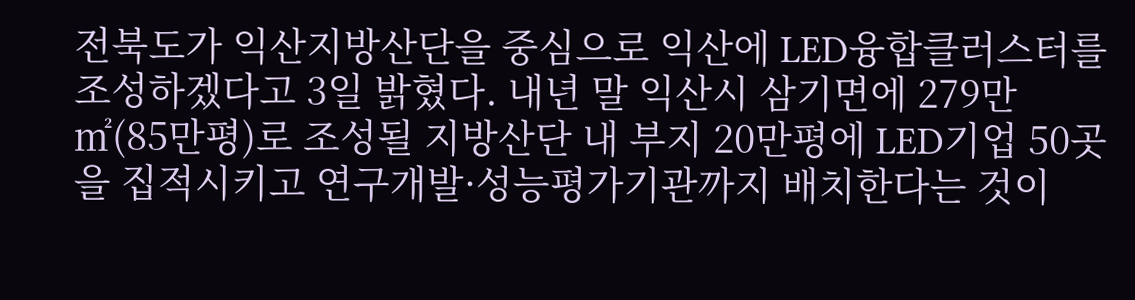전북도가 익산지방산단을 중심으로 익산에 LED융합클러스터를 조성하겠다고 3일 밝혔다. 내년 말 익산시 삼기면에 279만㎡(85만평)로 조성될 지방산단 내 부지 20만평에 LED기업 50곳을 집적시키고 연구개발·성능평가기관까지 배치한다는 것이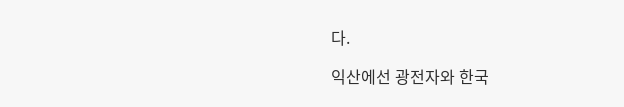다.

익산에선 광전자와 한국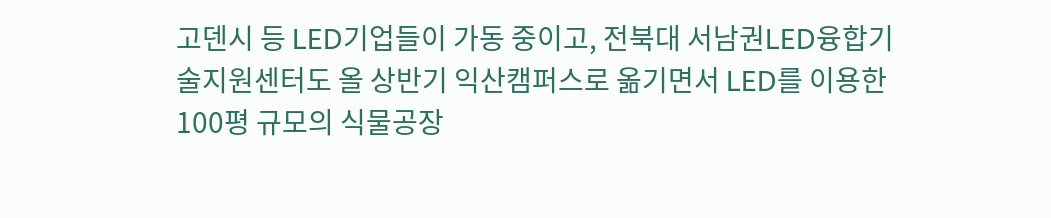고덴시 등 LED기업들이 가동 중이고, 전북대 서남권LED융합기술지원센터도 올 상반기 익산캠퍼스로 옮기면서 LED를 이용한 100평 규모의 식물공장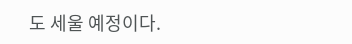도 세울 예정이다.